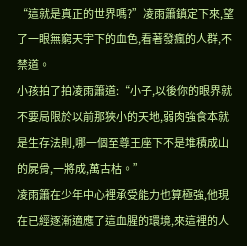“這就是真正的世界嗎?”凌雨簫鎮定下來,望了一眼無窮天宇下的血色,看著發瘋的人群,不禁道。
小孩拍了拍凌雨簫道:“小子,以後你的眼界就不要局限於以前那狹小的天地,弱肉強食本就是生存法則,哪一個至尊王座下不是堆積成山的屍骨,一將成,萬古枯。”
凌雨簫在少年中心裡承受能力也算極強,他現在已經逐漸適應了這血腥的環境,來這裡的人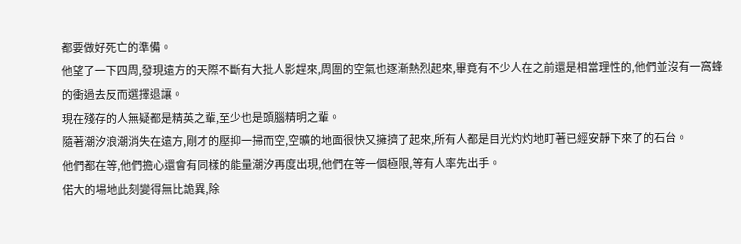都要做好死亡的準備。
他望了一下四周,發現遠方的天際不斷有大批人影趕來,周圍的空氣也逐漸熱烈起來,畢竟有不少人在之前還是相當理性的,他們並沒有一窩蜂的衝過去反而選擇退讓。
現在殘存的人無疑都是精英之輩,至少也是頭腦精明之輩。
隨著潮汐浪潮消失在遠方,剛才的壓抑一掃而空,空曠的地面很快又擁擠了起來,所有人都是目光灼灼地盯著已經安靜下來了的石台。
他們都在等,他們擔心還會有同樣的能量潮汐再度出現,他們在等一個極限,等有人率先出手。
偌大的場地此刻變得無比詭異,除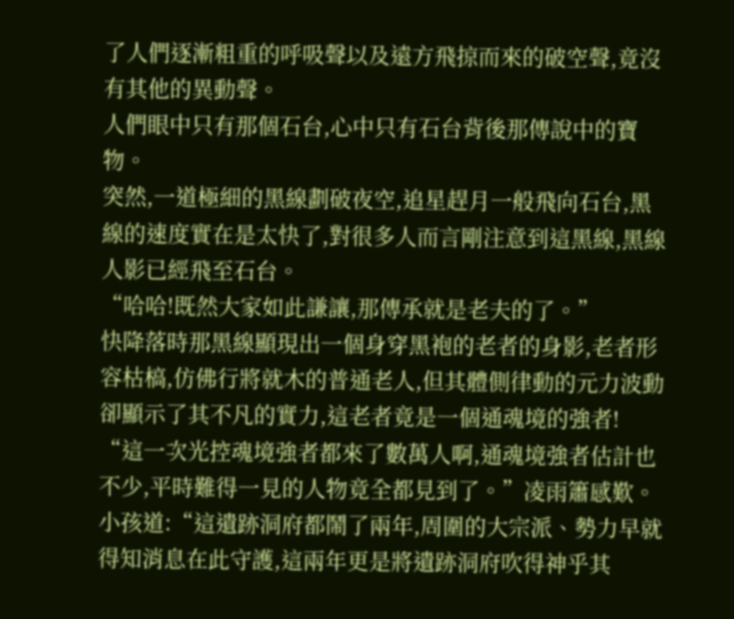了人們逐漸粗重的呼吸聲以及遠方飛掠而來的破空聲,竟沒有其他的異動聲。
人們眼中只有那個石台,心中只有石台背後那傳說中的寶物。
突然,一道極細的黑線劃破夜空,追星趕月一般飛向石台,黑線的速度實在是太快了,對很多人而言剛注意到這黑線,黑線人影已經飛至石台。
“哈哈!既然大家如此謙讓,那傳承就是老夫的了。”
快降落時那黑線顯現出一個身穿黑袍的老者的身影,老者形容枯槁,仿佛行將就木的普通老人,但其體側律動的元力波動卻顯示了其不凡的實力,這老者竟是一個通魂境的強者!
“這一次光控魂境強者都來了數萬人啊,通魂境強者估計也不少,平時難得一見的人物竟全都見到了。”凌雨簫感歎。
小孩道:“這遺跡洞府都鬧了兩年,周圍的大宗派、勢力早就得知消息在此守護,這兩年更是將遺跡洞府吹得神乎其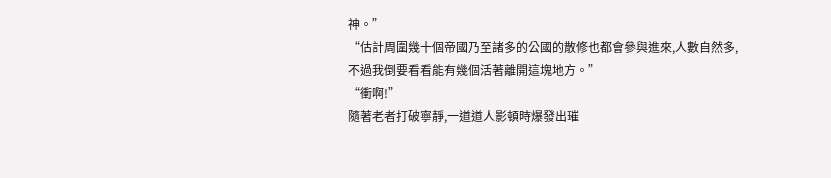神。”
“估計周圍幾十個帝國乃至諸多的公國的散修也都會參與進來,人數自然多,不過我倒要看看能有幾個活著離開這塊地方。”
“衝啊!”
隨著老者打破寧靜,一道道人影頓時爆發出璀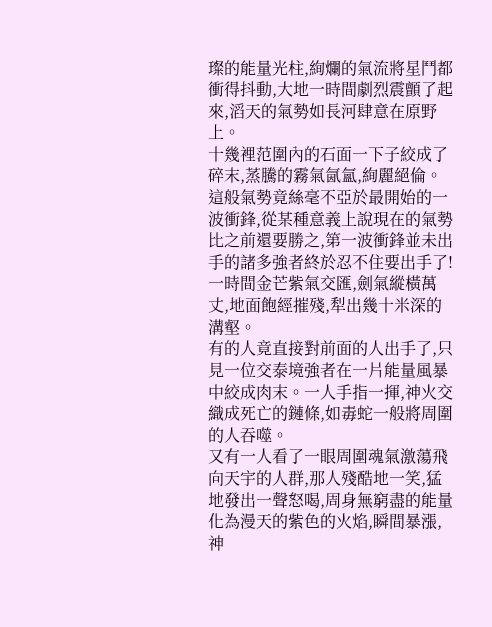璨的能量光柱,絢爛的氣流將星鬥都衝得抖動,大地一時間劇烈震顫了起來,滔天的氣勢如長河肆意在原野上。
十幾裡范圍內的石面一下子絞成了碎末,蒸騰的霧氣氤氳,絢麗絕倫。
這般氣勢竟絲毫不亞於最開始的一波衝鋒,從某種意義上說現在的氣勢比之前還要勝之,第一波衝鋒並未出手的諸多強者終於忍不住要出手了!
一時間金芒紫氣交匯,劍氣縱橫萬丈,地面飽經摧殘,犁出幾十米深的溝壑。
有的人竟直接對前面的人出手了,只見一位交泰境強者在一片能量風暴中絞成肉末。一人手指一揮,神火交織成死亡的鏈條,如毒蛇一般將周圍的人吞噬。
又有一人看了一眼周圍魂氣激蕩飛向天宇的人群,那人殘酷地一笑,猛地發出一聲怒喝,周身無窮盡的能量化為漫天的紫色的火焰,瞬間暴漲,神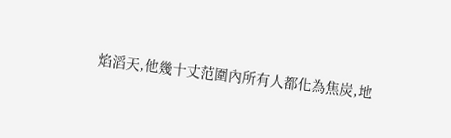焰滔天,他幾十丈范圍內所有人都化為焦炭,地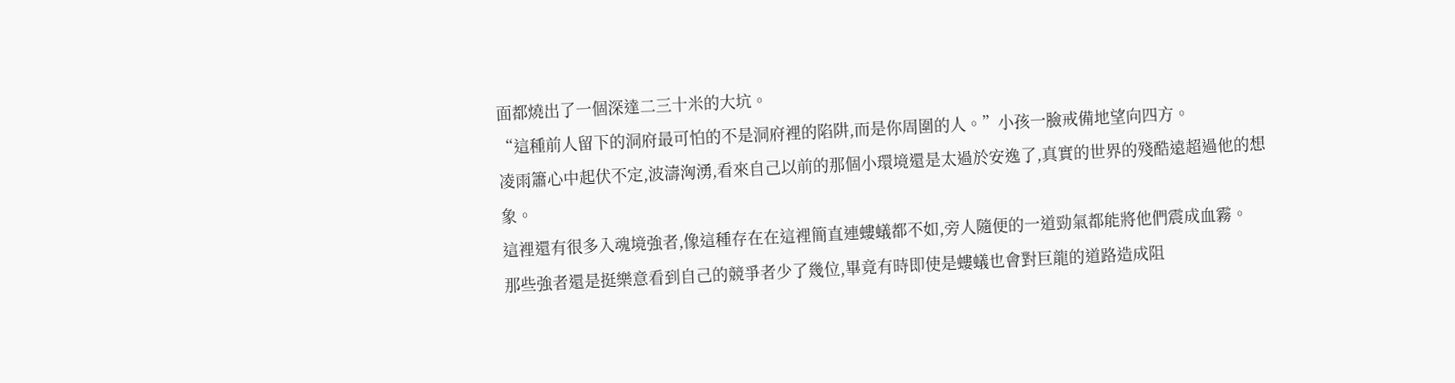面都燒出了一個深達二三十米的大坑。
“這種前人留下的洞府最可怕的不是洞府裡的陷阱,而是你周圍的人。”小孩一臉戒備地望向四方。
凌雨簫心中起伏不定,波濤洶湧,看來自己以前的那個小環境還是太過於安逸了,真實的世界的殘酷遠超過他的想象。
這裡還有很多入魂境強者,像這種存在在這裡簡直連螻蟻都不如,旁人隨便的一道勁氣都能將他們震成血霧。
那些強者還是挺樂意看到自己的競爭者少了幾位,畢竟有時即使是螻蟻也會對巨龍的道路造成阻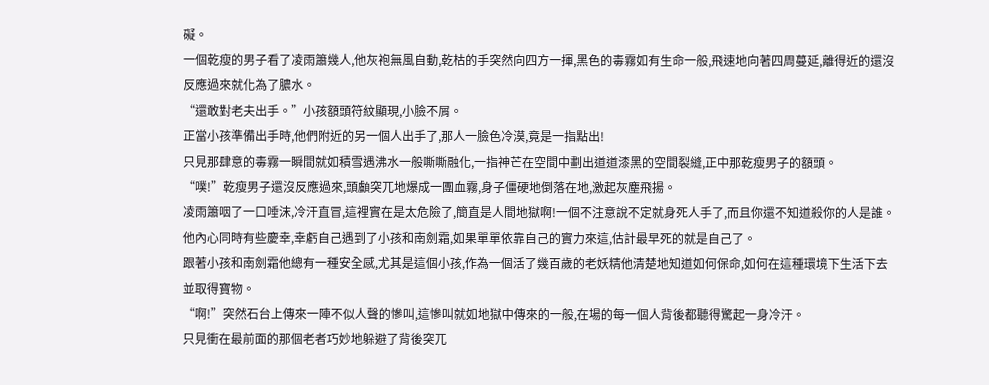礙。
一個乾瘦的男子看了凌雨簫幾人,他灰袍無風自動,乾枯的手突然向四方一揮,黑色的毒霧如有生命一般,飛速地向著四周蔓延,離得近的還沒反應過來就化為了膿水。
“還敢對老夫出手。”小孩額頭符紋顯現,小臉不屑。
正當小孩準備出手時,他們附近的另一個人出手了,那人一臉色冷漠,竟是一指點出!
只見那肆意的毒霧一瞬間就如積雪遇沸水一般嘶嘶融化,一指神芒在空間中劃出道道漆黑的空間裂縫,正中那乾瘦男子的額頭。
“噗!”乾瘦男子還沒反應過來,頭顱突兀地爆成一團血霧,身子僵硬地倒落在地,激起灰塵飛揚。
凌雨簫咽了一口唾沫,冷汗直冒,這裡實在是太危險了,簡直是人間地獄啊!一個不注意說不定就身死人手了,而且你還不知道殺你的人是誰。
他內心同時有些慶幸,幸虧自己遇到了小孩和南劍霜,如果單單依靠自己的實力來這,估計最早死的就是自己了。
跟著小孩和南劍霜他總有一種安全感,尤其是這個小孩,作為一個活了幾百歲的老妖精他清楚地知道如何保命,如何在這種環境下生活下去並取得寶物。
“啊!”突然石台上傳來一陣不似人聲的慘叫,這慘叫就如地獄中傳來的一般,在場的每一個人背後都聽得驚起一身冷汗。
只見衝在最前面的那個老者巧妙地躲避了背後突兀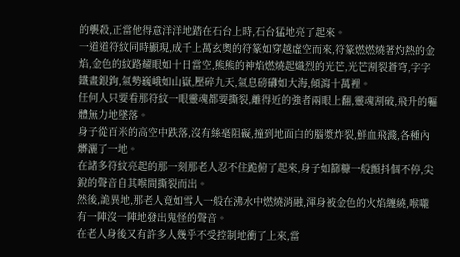的襲殺,正當他得意洋洋地踏在石台上時,石台猛地亮了起來。
一道道符紋同時顯現,成千上萬玄奧的符篆如穿越虛空而來,符篆燃燃燒著灼熱的金焰,金色的紋路耀眼如十日當空,熊熊的神焰燃燒起熾烈的光芒,光芒割裂蒼穹,字字鐵畫銀鉤,氣勢巍峨如山嶽,壓碎九天,氣息磅礴如大海,傾瀉十萬裡。
任何人只要看那符紋一眼靈魂都要撕裂,離得近的強者兩眼上翻,靈魂割破,飛升的軀體無力地墜落。
身子從百米的高空中跌落,沒有絲毫阻礙,撞到地面白的腦漿炸裂,鮮血飛濺,各種內髒灑了一地。
在諸多符紋亮起的那一刻那老人忍不住跪俯了起來,身子如篩糠一般顫抖個不停,尖銳的聲音自其喉間撕裂而出。
然後,詭異地,那老人竟如雪人一般在沸水中燃燒消融,渾身被金色的火焰纏繞,喉嚨有一陣沒一陣地發出鬼怪的聲音。
在老人身後又有許多人幾乎不受控制地衝了上來,當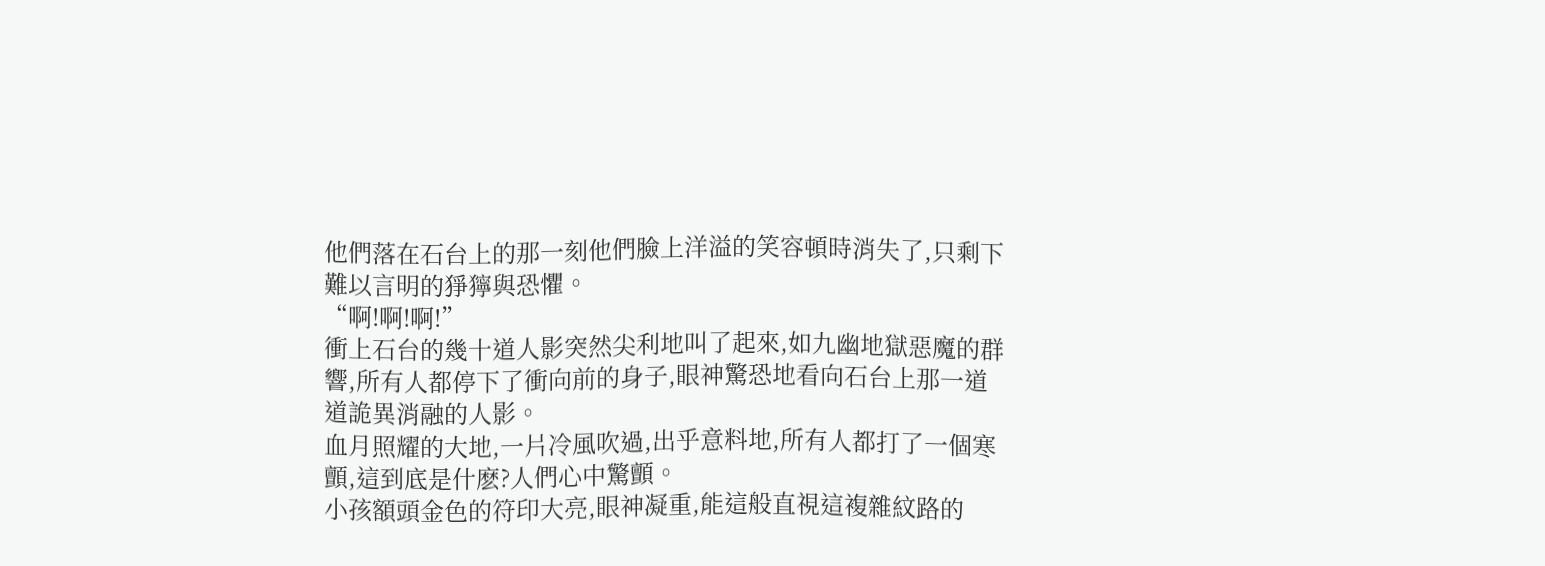他們落在石台上的那一刻他們臉上洋溢的笑容頓時消失了,只剩下難以言明的猙獰與恐懼。
“啊!啊!啊!”
衝上石台的幾十道人影突然尖利地叫了起來,如九幽地獄惡魔的群響,所有人都停下了衝向前的身子,眼神驚恐地看向石台上那一道道詭異消融的人影。
血月照耀的大地,一片冷風吹過,出乎意料地,所有人都打了一個寒顫,這到底是什麽?人們心中驚顫。
小孩額頭金色的符印大亮,眼神凝重,能這般直視這複雜紋路的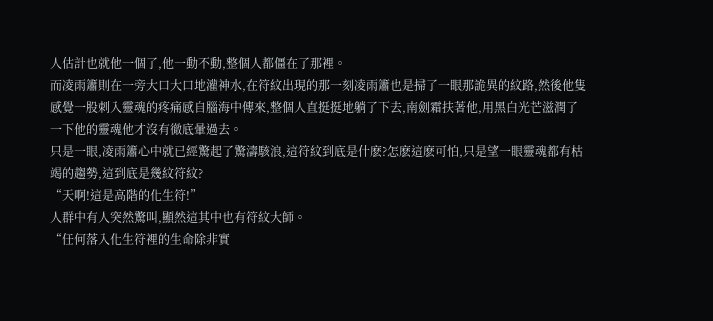人估計也就他一個了,他一動不動,整個人都僵在了那裡。
而凌雨簫則在一旁大口大口地灌神水,在符紋出現的那一刻凌雨簫也是掃了一眼那詭異的紋路,然後他隻感覺一股刺入靈魂的疼痛感自腦海中傳來,整個人直挺挺地躺了下去,南劍霜扶著他,用黑白光芒滋潤了一下他的靈魂他才沒有徹底暈過去。
只是一眼,凌雨簫心中就已經驚起了驚濤駭浪,這符紋到底是什麽?怎麽這麽可怕,只是望一眼靈魂都有枯竭的趨勢,這到底是幾紋符紋?
“天啊!這是高階的化生符!”
人群中有人突然驚叫,顯然這其中也有符紋大師。
“任何落入化生符裡的生命除非實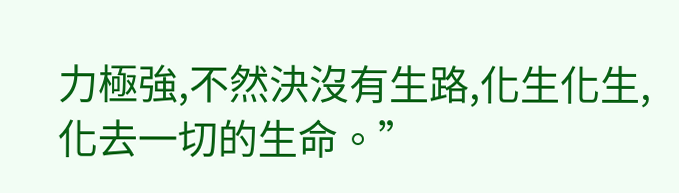力極強,不然決沒有生路,化生化生,化去一切的生命。”